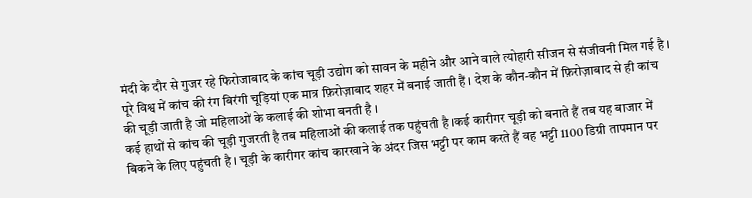मंदी के दौर से गुजर रहे फिरोजाबाद के कांच चूड़ी उद्योग को सावन के महीने और आने वाले त्योहारी सीजन से संजीवनी मिल गई है । पूरे विश्व में कांच की रंग बिरंगी चूड़ियां एक मात्र फ़िरोज़ाबाद शहर में बनाई जाती हैं । देश के कौन-कौन में फ़िरोज़ाबाद से ही कांच की चूड़ी जाती है जो महिलाओं के कलाई की शोभा बनती है ।
कई हाथों से कांच की चूड़ी गुजरती है तब महिलाओं की कलाई तक पहुंचती है ।कई कारीगर चूड़ी को बनाते हैं तब यह बाजार में बिकने के लिए पहुंचती है । चूड़ी के कारीगर कांच कारखाने के अंदर जिस भट्टी पर काम करते हैं वह भट्टी 1100 डिग्री तापमान पर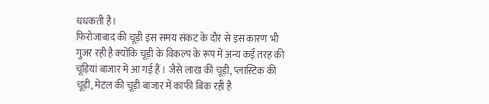धधकती है।
फिरोजाबाद की चूड़ी इस समय संकट के दौर से इस कारण भी गुजर रही है क्योंकि चूड़ी के विकल्प के रूप में अन्य कई तरह की चूड़ियां बाजार में आ गई हैं । जैसे लाख की चूड़ी, प्लास्टिक की चूड़ी, मेटल की चूड़ी बाजार में काफी बिक रही है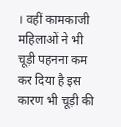। वहीं कामकाजी महिलाओं ने भी चूड़ी पहनना कम कर दिया है इस कारण भी चूड़ी की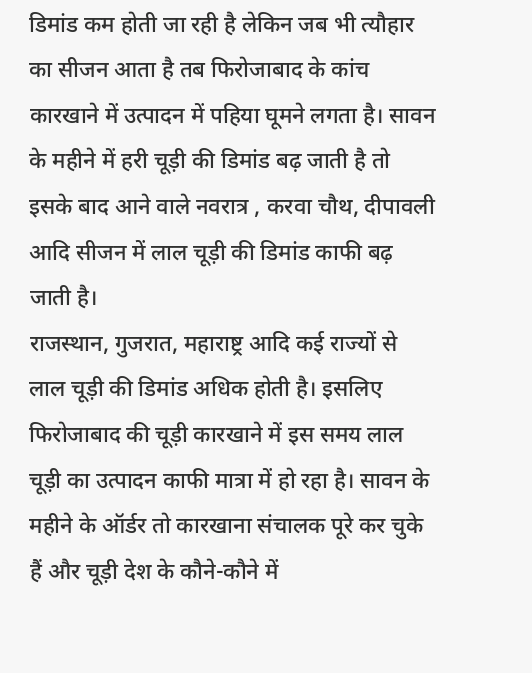डिमांड कम होती जा रही है लेकिन जब भी त्यौहार का सीजन आता है तब फिरोजाबाद के कांच कारखाने में उत्पादन में पहिया घूमने लगता है। सावन के महीने में हरी चूड़ी की डिमांड बढ़ जाती है तो इसके बाद आने वाले नवरात्र , करवा चौथ, दीपावली आदि सीजन में लाल चूड़ी की डिमांड काफी बढ़ जाती है।
राजस्थान, गुजरात, महाराष्ट्र आदि कई राज्यों से लाल चूड़ी की डिमांड अधिक होती है। इसलिए फिरोजाबाद की चूड़ी कारखाने में इस समय लाल चूड़ी का उत्पादन काफी मात्रा में हो रहा है। सावन के महीने के ऑर्डर तो कारखाना संचालक पूरे कर चुके हैं और चूड़ी देश के कौने-कौने में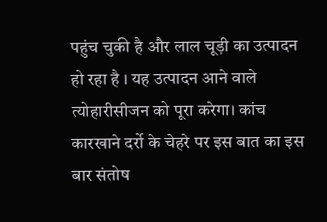पहुंच चुकी है और लाल चूड़ी का उत्पादन हो रहा है । यह उत्पादन आने वाले त्योहारीसीजन को पूरा करेगा। कांच कारखाने दर्रो के चेहरे पर इस बात का इस बार संतोष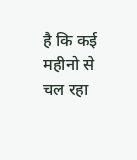है कि कई महीनो से चल रहा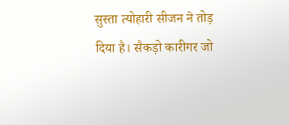सुस्ता त्योहारी सीजन ने तोड़ दिया है। सैकड़ो कारीगर जो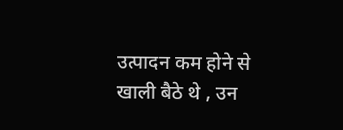उत्पादन कम होने से खाली बैठे थे , उन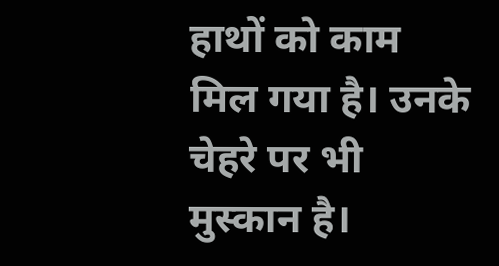हाथों को काम मिल गया है। उनके चेहरे पर भी मुस्कान है।